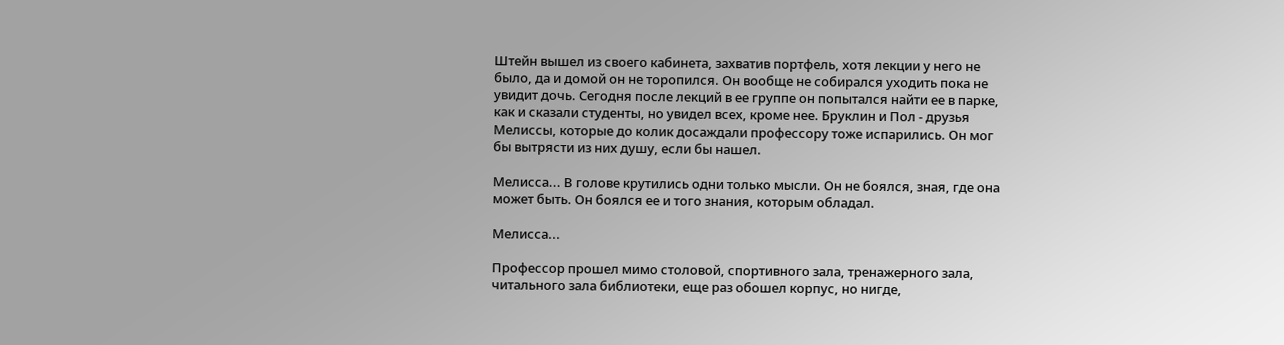Штейн вышел из своего кабинета, захватив портфель, хотя лекции у него не было, да и домой он не торопился. Он вообще не собирался уходить пока не увидит дочь. Сегодня после лекций в ее группе он попытался найти ее в парке, как и сказали студенты, но увидел всех, кроме нее. Бруклин и Пол - друзья Мелиссы, которые до колик досаждали профессору тоже испарились. Он мог бы вытрясти из них душу, если бы нашел.

Мелисса... В голове крутились одни только мысли. Он не боялся, зная, где она может быть. Он боялся ее и того знания, которым обладал.

Мелисса...

Профессор прошел мимо столовой, спортивного зала, тренажерного зала, читального зала библиотеки, еще раз обошел корпус, но нигде,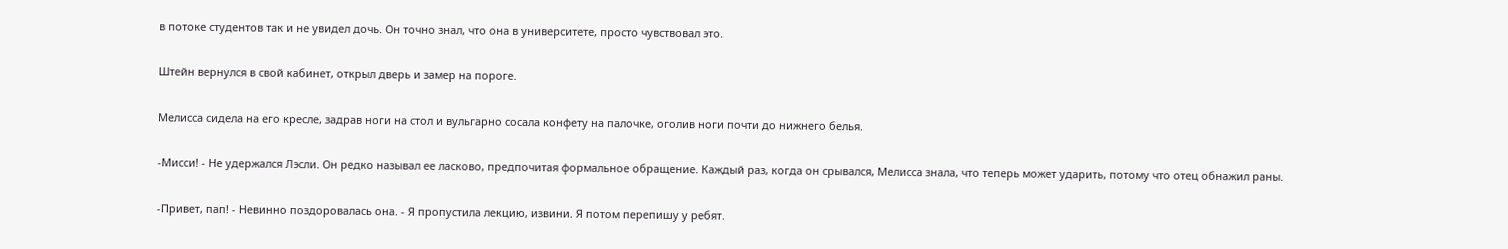в потоке студентов так и не увидел дочь. Он точно знал, что она в университете, просто чувствовал это.

Штейн вернулся в свой кабинет, открыл дверь и замер на пороге.

Мелисса сидела на его кресле, задрав ноги на стол и вульгарно сосала конфету на палочке, оголив ноги почти до нижнего белья.

-Мисси! - Не удержался Лэсли. Он редко называл ее ласково, предпочитая формальное обращение. Каждый раз, когда он срывался, Мелисса знала, что теперь может ударить, потому что отец обнажил раны.

-Привет, пап! - Невинно поздоровалась она. - Я пропустила лекцию, извини. Я потом перепишу у ребят.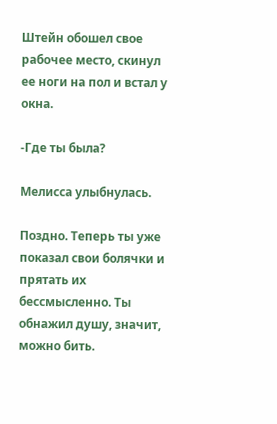Штейн обошел свое рабочее место, скинул ее ноги на пол и встал у окна.

-Где ты была?

Мелисса улыбнулась.

Поздно. Теперь ты уже показал свои болячки и прятать их бессмысленно. Ты обнажил душу, значит, можно бить.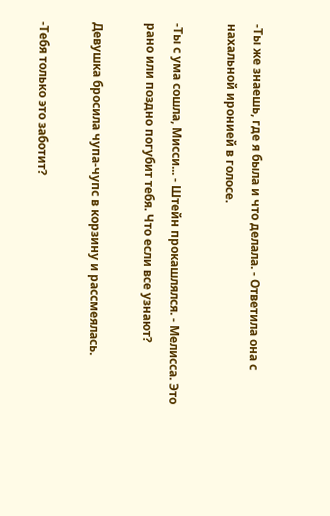-Ты же знаешь, где я была и что делала. - Ответила она с нахальной иронией в голосе.

-Ты с ума сошла, Мисси... - Штейн прокашлялся. - Мелисса. Это рано или поздно погубит тебя. Что если все узнают?

Девушка бросила чупа-чупс в корзину и рассмеялась.

-Тебя только это заботит?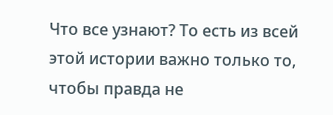Что все узнают? То есть из всей этой истории важно только то, чтобы правда не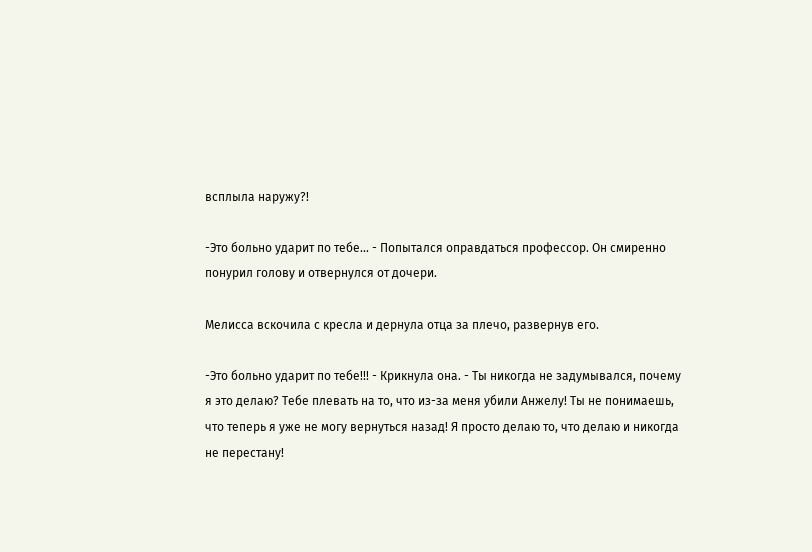всплыла наружу?!

-Это больно ударит по тебе... - Попытался оправдаться профессор. Он смиренно понурил голову и отвернулся от дочери.

Мелисса вскочила с кресла и дернула отца за плечо, развернув его.

-Это больно ударит по тебе!!! - Крикнула она. - Ты никогда не задумывался, почему я это делаю? Тебе плевать на то, что из-за меня убили Анжелу! Ты не понимаешь, что теперь я уже не могу вернуться назад! Я просто делаю то, что делаю и никогда не перестану!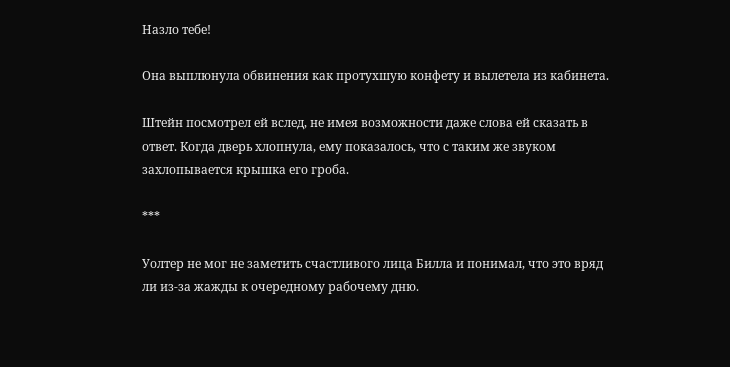Назло тебе!

Она выплюнула обвинения как протухшую конфету и вылетела из кабинета.

Штейн посмотрел ей вслед, не имея возможности даже слова ей сказать в ответ. Когда дверь хлопнула, ему показалось, что с таким же звуком захлопывается крышка его гроба.

***

Уолтер не мог не заметить счастливого лица Билла и понимал, что это вряд ли из-за жажды к очередному рабочему дню.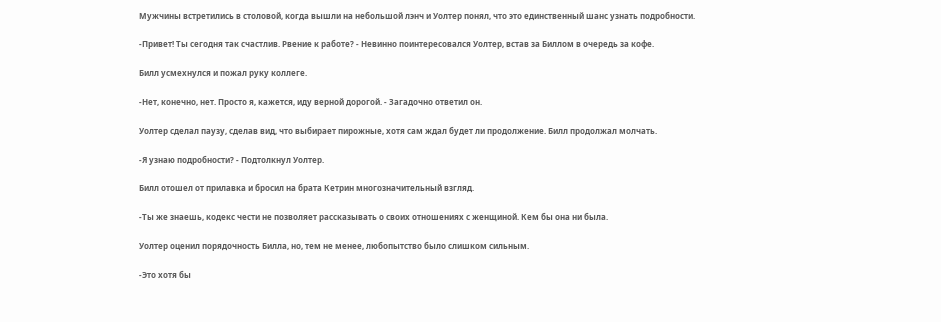Мужчины встретились в столовой, когда вышли на небольшой лэнч и Уолтер понял, что это единственный шанс узнать подробности.

-Привет! Ты сегодня так счастлив. Рвение к работе? - Невинно поинтересовался Уолтер, встав за Биллом в очередь за кофе.

Билл усмехнулся и пожал руку коллеге.

-Нет, конечно, нет. Просто я, кажется, иду верной дорогой. - Загадочно ответил он.

Уолтер сделал паузу, сделав вид, что выбирает пирожные, хотя сам ждал будет ли продолжение. Билл продолжал молчать.

-Я узнаю подробности? - Подтолкнул Уолтер.

Билл отошел от прилавка и бросил на брата Кетрин многозначительный взгляд.

-Ты же знаешь, кодекс чести не позволяет рассказывать о своих отношениях с женщиной. Кем бы она ни была.

Уолтер оценил порядочность Билла, но, тем не менее, любопытство было слишком сильным.

-Это хотя бы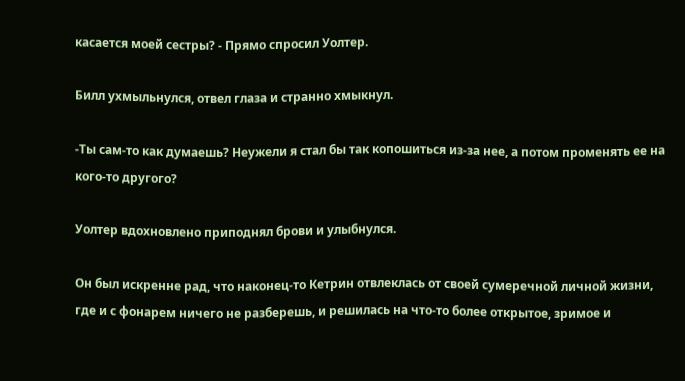касается моей сестры? - Прямо спросил Уолтер.

Билл ухмыльнулся, отвел глаза и странно хмыкнул.

-Ты сам-то как думаешь? Неужели я стал бы так копошиться из-за нее, а потом променять ее на кого-то другого?

Уолтер вдохновлено приподнял брови и улыбнулся.

Он был искренне рад, что наконец-то Кетрин отвлеклась от своей сумеречной личной жизни, где и с фонарем ничего не разберешь, и решилась на что-то более открытое, зримое и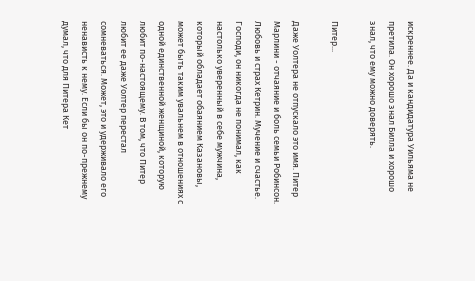искреннее. Да и кандидатура Уильяма не претила. Он хорошо знал Билла и хорошо знал, что ему можно доверять.

Питер...

Даже Уолтера не отпускало это имя. Питер Марлини - отчаяние и боль семьи Робинсон. Любовь и страх Кетрин. Мучение и счастье. Господи, он никогда не понимал, как настолько уверенный в себе мужчина, который обладает обаянием Казановы, может быть таким увальнем в отношениях с одной единственной женщиной, которую любит по-настоящему. В том, что Питер любит ее даже Уолтер перестал сомневаться. Может, это и удерживало его ненависть к нему. Если бы он по-прежнему думал, что для Питера Кет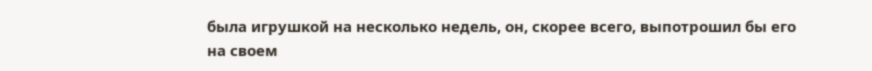была игрушкой на несколько недель, он, скорее всего, выпотрошил бы его на своем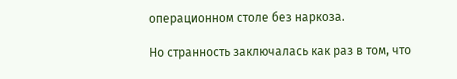операционном столе без наркоза.

Но странность заключалась как раз в том, что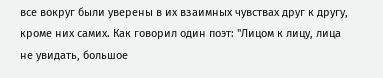все вокруг были уверены в их взаимных чувствах друг к другу, кроме них самих. Как говорил один поэт: "Лицом к лицу, лица не увидать, большое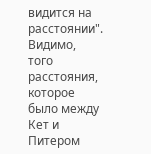видится на расстоянии". Видимо, того расстояния, которое было между Кет и Питером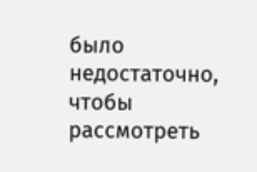было недостаточно, чтобы рассмотреть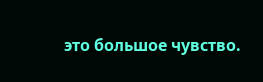это большое чувство.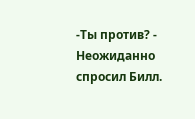-Ты против? - Неожиданно спросил Билл.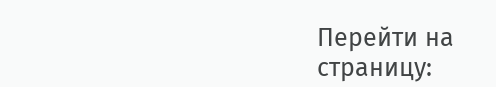Перейти на страницу: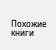Похожие книги